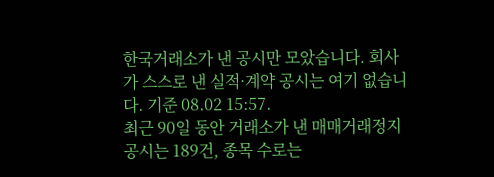한국거래소가 낸 공시만 모았습니다. 회사가 스스로 낸 실적·계약 공시는 여기 없습니다. 기준 08.02 15:57.
최근 90일 동안 거래소가 낸 매매거래정지 공시는 189건, 종목 수로는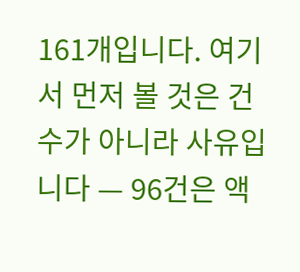161개입니다. 여기서 먼저 볼 것은 건수가 아니라 사유입니다 — 96건은 액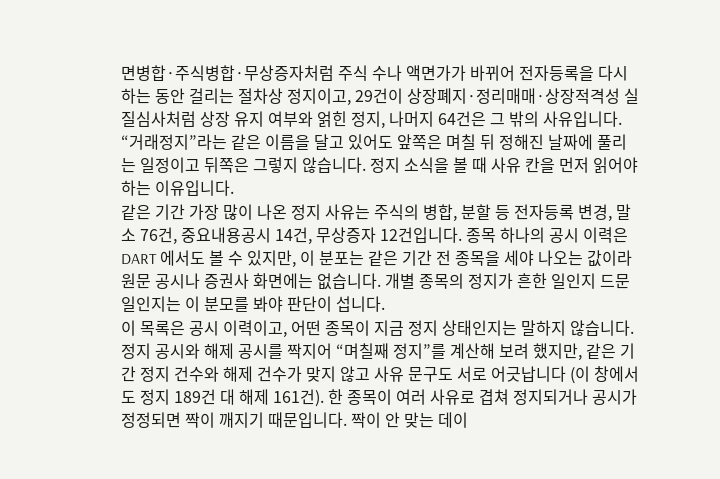면병합·주식병합·무상증자처럼 주식 수나 액면가가 바뀌어 전자등록을 다시 하는 동안 걸리는 절차상 정지이고, 29건이 상장폐지·정리매매·상장적격성 실질심사처럼 상장 유지 여부와 얽힌 정지, 나머지 64건은 그 밖의 사유입니다. “거래정지”라는 같은 이름을 달고 있어도 앞쪽은 며칠 뒤 정해진 날짜에 풀리는 일정이고 뒤쪽은 그렇지 않습니다. 정지 소식을 볼 때 사유 칸을 먼저 읽어야 하는 이유입니다.
같은 기간 가장 많이 나온 정지 사유는 주식의 병합, 분할 등 전자등록 변경, 말소 76건, 중요내용공시 14건, 무상증자 12건입니다. 종목 하나의 공시 이력은 DART 에서도 볼 수 있지만, 이 분포는 같은 기간 전 종목을 세야 나오는 값이라 원문 공시나 증권사 화면에는 없습니다. 개별 종목의 정지가 흔한 일인지 드문 일인지는 이 분모를 봐야 판단이 섭니다.
이 목록은 공시 이력이고, 어떤 종목이 지금 정지 상태인지는 말하지 않습니다. 정지 공시와 해제 공시를 짝지어 “며칠째 정지”를 계산해 보려 했지만, 같은 기간 정지 건수와 해제 건수가 맞지 않고 사유 문구도 서로 어긋납니다 (이 창에서도 정지 189건 대 해제 161건). 한 종목이 여러 사유로 겹쳐 정지되거나 공시가 정정되면 짝이 깨지기 때문입니다. 짝이 안 맞는 데이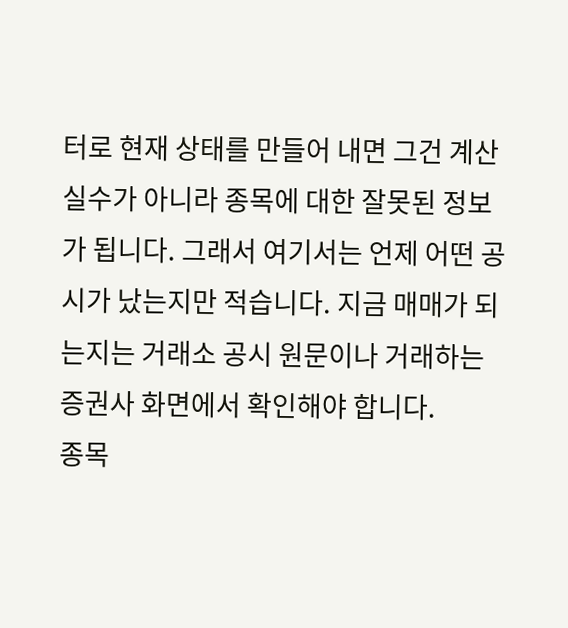터로 현재 상태를 만들어 내면 그건 계산 실수가 아니라 종목에 대한 잘못된 정보가 됩니다. 그래서 여기서는 언제 어떤 공시가 났는지만 적습니다. 지금 매매가 되는지는 거래소 공시 원문이나 거래하는 증권사 화면에서 확인해야 합니다.
종목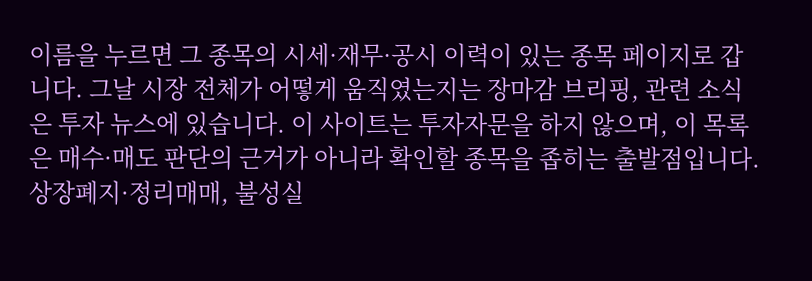이름을 누르면 그 종목의 시세·재무·공시 이력이 있는 종목 페이지로 갑니다. 그날 시장 전체가 어떻게 움직였는지는 장마감 브리핑, 관련 소식은 투자 뉴스에 있습니다. 이 사이트는 투자자문을 하지 않으며, 이 목록은 매수·매도 판단의 근거가 아니라 확인할 종목을 좁히는 출발점입니다.
상장폐지·정리매매, 불성실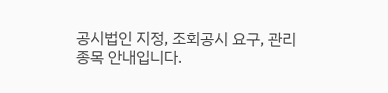공시법인 지정, 조회공시 요구, 관리종목 안내입니다.